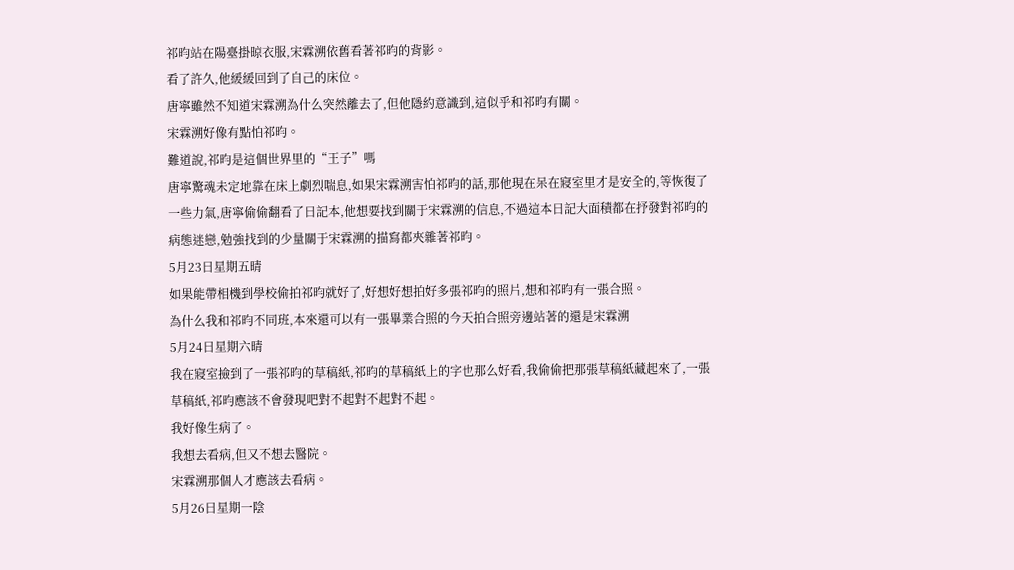祁昀站在陽臺掛晾衣服,宋霖溯依舊看著祁昀的背影。
看了許久,他緩緩回到了自己的床位。
唐寧雖然不知道宋霖溯為什么突然離去了,但他隱約意識到,這似乎和祁昀有關。
宋霖溯好像有點怕祁昀。
難道說,祁昀是這個世界里的“王子”嗎
唐寧驚魂未定地靠在床上劇烈喘息,如果宋霖溯害怕祁昀的話,那他現在呆在寢室里才是安全的,等恢復了一些力氣,唐寧偷偷翻看了日記本,他想要找到關于宋霖溯的信息,不過這本日記大面積都在抒發對祁昀的病態迷戀,勉強找到的少量關于宋霖溯的描寫都夾雜著祁昀。
5月23日星期五晴
如果能帶相機到學校偷拍祁昀就好了,好想好想拍好多張祁昀的照片,想和祁昀有一張合照。
為什么我和祁昀不同班,本來還可以有一張畢業合照的今天拍合照旁邊站著的還是宋霖溯
5月24日星期六晴
我在寢室撿到了一張祁昀的草稿紙,祁昀的草稿紙上的字也那么好看,我偷偷把那張草稿紙藏起來了,一張草稿紙,祁昀應該不會發現吧對不起對不起對不起。
我好像生病了。
我想去看病,但又不想去醫院。
宋霖溯那個人才應該去看病。
5月26日星期一陰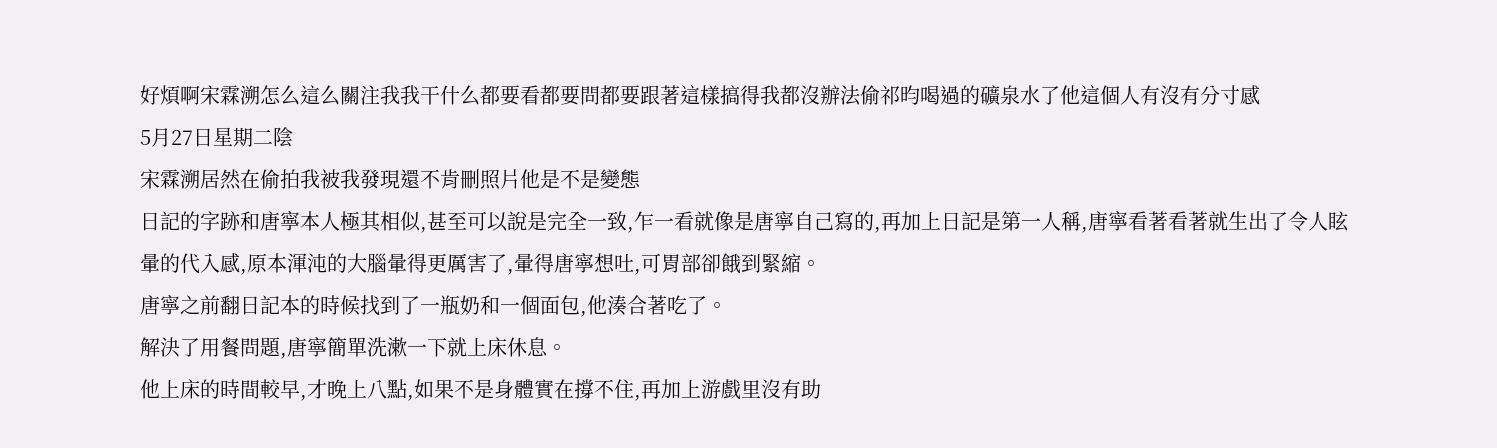好煩啊宋霖溯怎么這么關注我我干什么都要看都要問都要跟著這樣搞得我都沒辦法偷祁昀喝過的礦泉水了他這個人有沒有分寸感
5月27日星期二陰
宋霖溯居然在偷拍我被我發現還不肯刪照片他是不是變態
日記的字跡和唐寧本人極其相似,甚至可以說是完全一致,乍一看就像是唐寧自己寫的,再加上日記是第一人稱,唐寧看著看著就生出了令人眩暈的代入感,原本渾沌的大腦暈得更厲害了,暈得唐寧想吐,可胃部卻餓到緊縮。
唐寧之前翻日記本的時候找到了一瓶奶和一個面包,他湊合著吃了。
解決了用餐問題,唐寧簡單洗漱一下就上床休息。
他上床的時間較早,才晚上八點,如果不是身體實在撐不住,再加上游戲里沒有助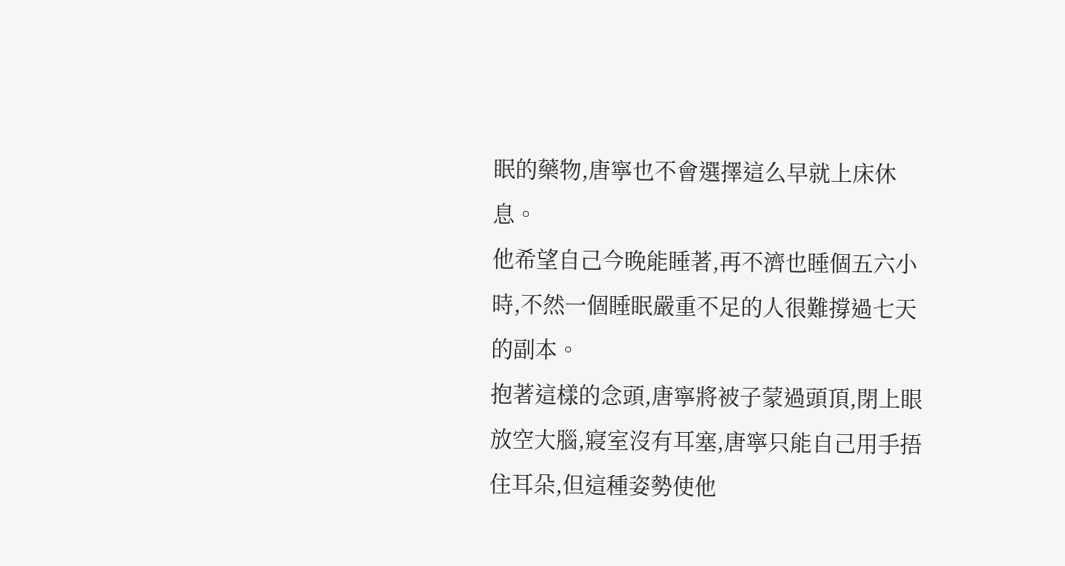眠的藥物,唐寧也不會選擇這么早就上床休息。
他希望自己今晚能睡著,再不濟也睡個五六小時,不然一個睡眠嚴重不足的人很難撐過七天的副本。
抱著這樣的念頭,唐寧將被子蒙過頭頂,閉上眼放空大腦,寢室沒有耳塞,唐寧只能自己用手捂住耳朵,但這種姿勢使他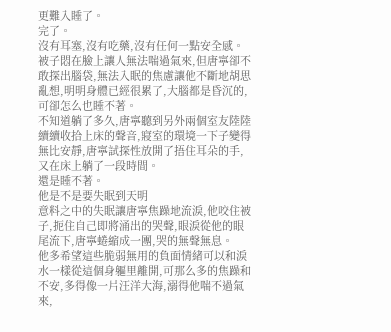更難入睡了。
完了。
沒有耳塞,沒有吃藥,沒有任何一點安全感。
被子悶在臉上讓人無法喘過氣來,但唐寧卻不敢探出腦袋,無法入眠的焦慮讓他不斷地胡思亂想,明明身體已經很累了,大腦都是昏沉的,可卻怎么也睡不著。
不知道躺了多久,唐寧聽到另外兩個室友陸陸續續收拾上床的聲音,寢室的環境一下子變得無比安靜,唐寧試探性放開了捂住耳朵的手,又在床上躺了一段時間。
還是睡不著。
他是不是要失眠到天明
意料之中的失眠讓唐寧焦躁地流淚,他咬住被子,扼住自己即將涌出的哭聲,眼淚從他的眼尾流下,唐寧蜷縮成一團,哭的無聲無息。
他多希望這些脆弱無用的負面情緒可以和淚水一樣從這個身軀里離開,可那么多的焦躁和不安,多得像一片汪洋大海,溺得他喘不過氣來,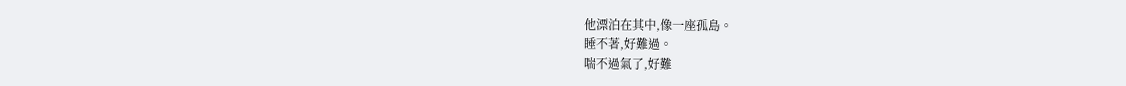他漂泊在其中,像一座孤島。
睡不著,好難過。
喘不過氣了,好難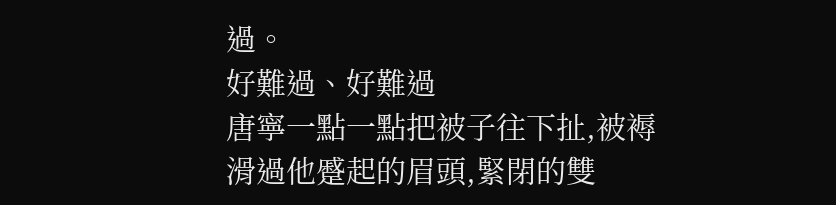過。
好難過、好難過
唐寧一點一點把被子往下扯,被褥滑過他蹙起的眉頭,緊閉的雙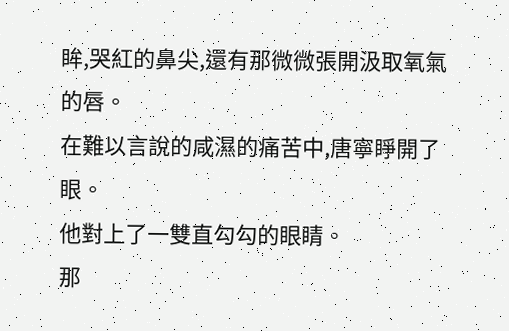眸,哭紅的鼻尖,還有那微微張開汲取氧氣的唇。
在難以言說的咸濕的痛苦中,唐寧睜開了眼。
他對上了一雙直勾勾的眼睛。
那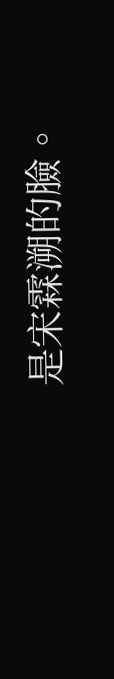是宋霖溯的臉。